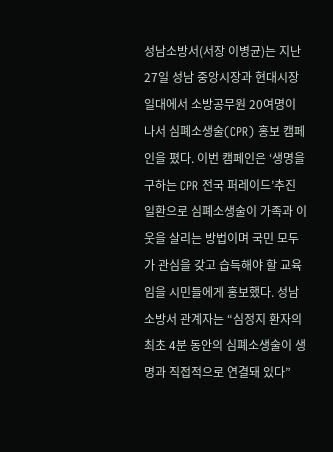성남소방서(서장 이병균)는 지난 27일 성남 중앙시장과 현대시장 일대에서 소방공무원 20여명이 나서 심폐소생술(CPR) 홍보 캠페인을 폈다. 이번 캠페인은 ‘생명을 구하는 CPR 전국 퍼레이드’추진 일환으로 심폐소생술이 가족과 이웃을 살리는 방법이며 국민 모두가 관심을 갖고 습득해야 할 교육임을 시민들에게 홍보했다. 성남소방서 관계자는 “심정지 환자의 최초 4분 동안의 심폐소생술이 생명과 직접적으로 연결돼 있다”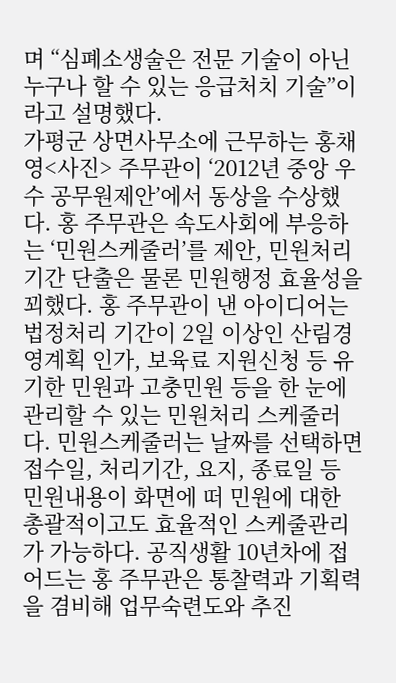며 “심폐소생술은 전문 기술이 아닌 누구나 할 수 있는 응급처치 기술”이라고 설명했다.
가평군 상면사무소에 근무하는 홍채영<사진> 주무관이 ‘2012년 중앙 우수 공무원제안’에서 동상을 수상했다. 홍 주무관은 속도사회에 부응하는 ‘민원스케줄러’를 제안, 민원처리기간 단출은 물론 민원행정 효율성을 꾀했다. 홍 주무관이 낸 아이디어는 법정처리 기간이 2일 이상인 산림경영계획 인가, 보육료 지원신청 등 유기한 민원과 고충민원 등을 한 눈에 관리할 수 있는 민원처리 스케줄러다. 민원스케줄러는 날짜를 선택하면 접수일, 처리기간, 요지, 종료일 등 민원내용이 화면에 떠 민원에 대한 총괄적이고도 효율적인 스케줄관리가 가능하다. 공직생활 10년차에 접어드는 홍 주무관은 통찰력과 기획력을 겸비해 업무숙련도와 추진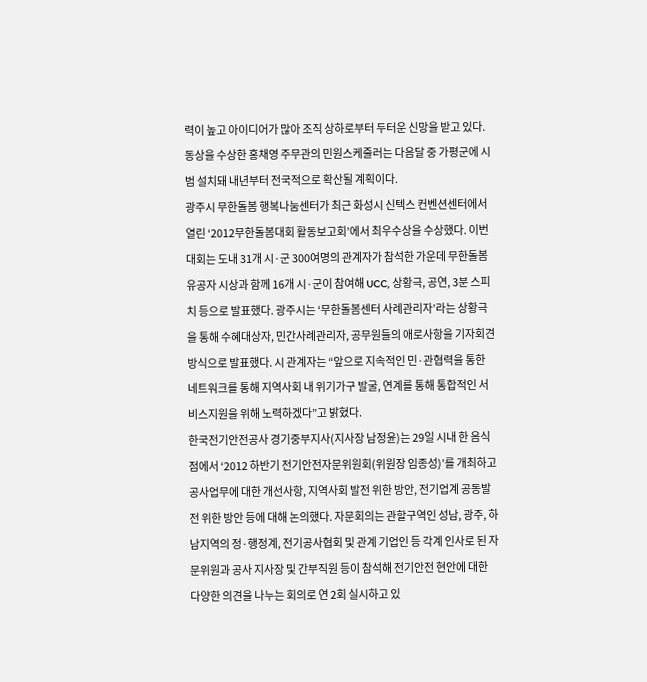력이 높고 아이디어가 많아 조직 상하로부터 두터운 신망을 받고 있다. 동상을 수상한 홍채영 주무관의 민원스케줄러는 다음달 중 가평군에 시범 설치돼 내년부터 전국적으로 확산될 계획이다.
광주시 무한돌봄 행복나눔센터가 최근 화성시 신텍스 컨벤션센터에서 열린 ‘2012무한돌봄대회 활동보고회’에서 최우수상을 수상했다. 이번 대회는 도내 31개 시·군 300여명의 관계자가 참석한 가운데 무한돌봄 유공자 시상과 함께 16개 시·군이 참여해 UCC, 상황극, 공연, 3분 스피치 등으로 발표했다. 광주시는 ‘무한돌봄센터 사례관리자’라는 상황극을 통해 수혜대상자, 민간사례관리자, 공무원들의 애로사항을 기자회견 방식으로 발표했다. 시 관계자는 “앞으로 지속적인 민·관협력을 통한 네트워크를 통해 지역사회 내 위기가구 발굴, 연계를 통해 통합적인 서비스지원을 위해 노력하겠다”고 밝혔다.
한국전기안전공사 경기중부지사(지사장 남정윤)는 29일 시내 한 음식점에서 ‘2012 하반기 전기안전자문위원회(위원장 임종성)’를 개최하고 공사업무에 대한 개선사항, 지역사회 발전 위한 방안, 전기업계 공동발전 위한 방안 등에 대해 논의했다. 자문회의는 관할구역인 성남, 광주, 하남지역의 정·행정계, 전기공사협회 및 관계 기업인 등 각계 인사로 된 자문위원과 공사 지사장 및 간부직원 등이 참석해 전기안전 현안에 대한 다양한 의견을 나누는 회의로 연 2회 실시하고 있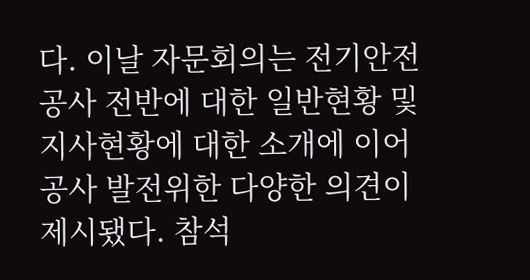다. 이날 자문회의는 전기안전공사 전반에 대한 일반현황 및 지사현황에 대한 소개에 이어 공사 발전위한 다양한 의견이 제시됐다. 참석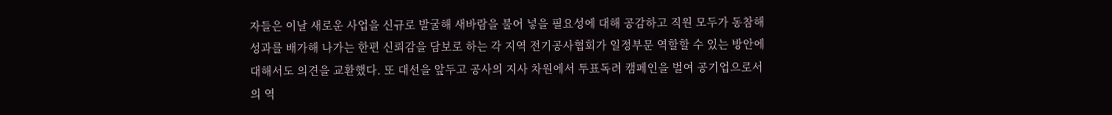자들은 이날 새로운 사업을 신규로 발굴해 새바람을 불어 넣을 필요성에 대해 공감하고 직원 모두가 동참해 성과를 배가해 나가는 한편 신뢰감을 담보로 하는 각 지역 전기공사협회가 일정부문 역할할 수 있는 방안에 대해서도 의견을 교환했다. 또 대선을 앞두고 공사의 지사 차원에서 투표독려 캠페인을 벌여 공기업으로서의 역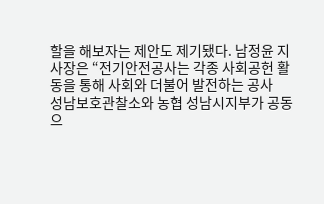할을 해보자는 제안도 제기됐다. 남정윤 지사장은 “전기안전공사는 각종 사회공헌 활동을 통해 사회와 더불어 발전하는 공사
성남보호관찰소와 농협 성남시지부가 공동으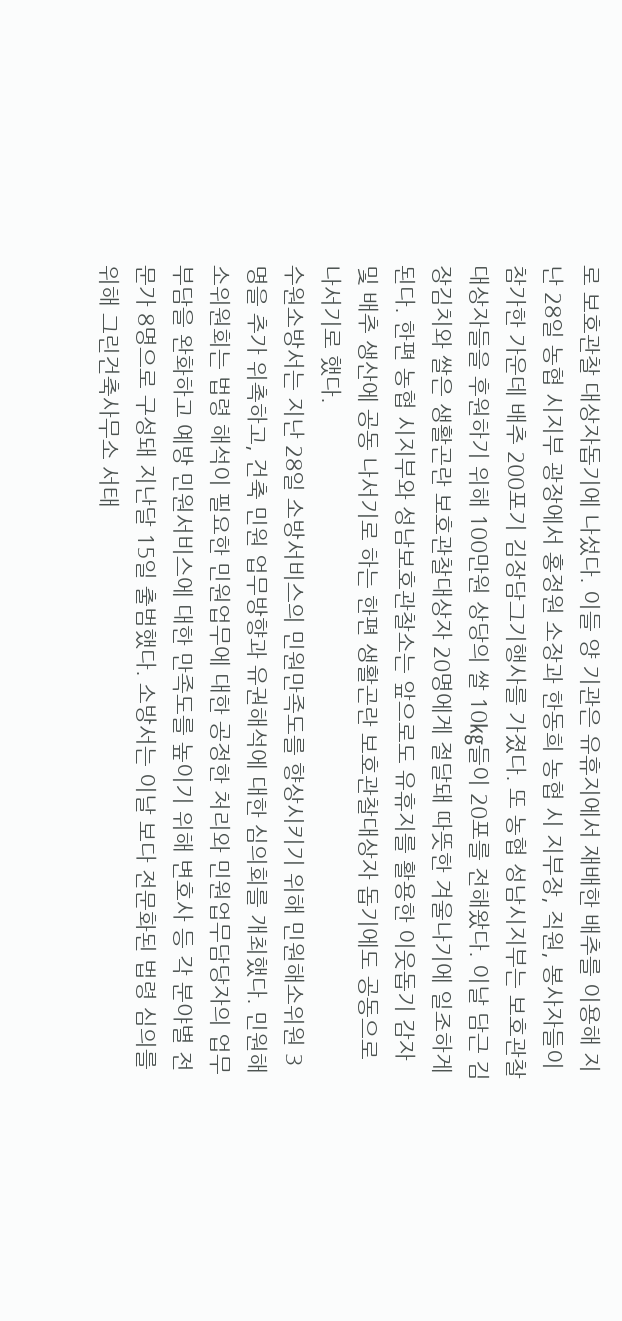로 보호관찰 대상자돕기에 나섰다. 이들 양 기관은 유휴지에서 재배한 배추를 이용해 지난 28일 농협 시지부 광장에서 홍정원 소장과 한동희 농협 시 지부장, 직원, 봉사자들이 참가한 가운데 배추 200포기 김장담그기행사를 가졌다. 또 농협 성남시지부는 보호관찰 대상자들을 후원하기 위해 100만원 상당의 쌀 10㎏들이 20포를 전해왔다. 이날 담근 김장김치와 쌀은 생활곤란 보호관찰대상자 20명에게 절달돼 따뜻한 겨울나기에 일조하게 된다. 한편 농협 시지부와 성남보호관찰소는 앞으로도 유휴지를 활용한 이웃돕기 감자 및 배추 생산에 공동 나서기로 하는 한편 생활곤란 보호관찰대상자 돕기에도 공동으로 나서기로 했다.
수원소방서는 지난 28일 소방서비스의 민원만족도를 향상시키기 위해 민원해소위원 3명을 추가 위촉하고, 건축 민원 업무방향과 유권해석에 대한 심의회를 개최했다. 민원해소위원회는 법령 해석이 필요한 민원업무에 대한 공정한 처리와 민원업무담당자의 업무 부담을 완화하고 예방 민원서비스에 대한 만족도를 높이기 위해 변호사 등 각 분야별 전문가 8명으로 구성돼 지난달 15일 출범했다. 소방서는 이날 보다 전문화된 법령 심의를 위해 그린건축사무소 서태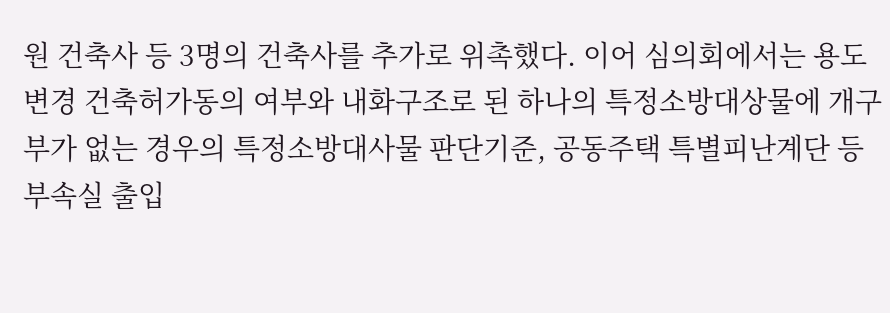원 건축사 등 3명의 건축사를 추가로 위촉했다. 이어 심의회에서는 용도변경 건축허가동의 여부와 내화구조로 된 하나의 특정소방대상물에 개구부가 없는 경우의 특정소방대사물 판단기준, 공동주택 특별피난계단 등 부속실 출입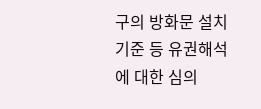구의 방화문 설치 기준 등 유권해석에 대한 심의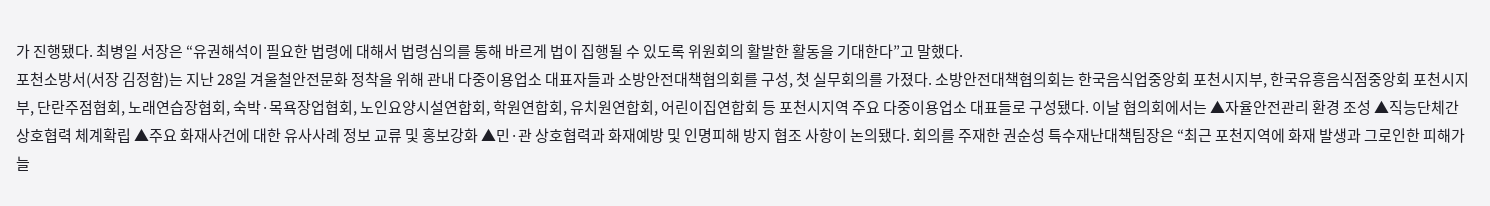가 진행됐다. 최병일 서장은 “유권해석이 필요한 법령에 대해서 법령심의를 통해 바르게 법이 집행될 수 있도록 위원회의 활발한 활동을 기대한다”고 말했다.
포천소방서(서장 김정함)는 지난 28일 겨울철안전문화 정착을 위해 관내 다중이용업소 대표자들과 소방안전대책협의회를 구성, 첫 실무회의를 가졌다. 소방안전대책협의회는 한국음식업중앙회 포천시지부, 한국유흥음식점중앙회 포천시지부, 단란주점협회, 노래연습장협회, 숙박·목욕장업협회, 노인요양시설연합회, 학원연합회, 유치원연합회, 어린이집연합회 등 포천시지역 주요 다중이용업소 대표들로 구성됐다. 이날 협의회에서는 ▲자율안전관리 환경 조성 ▲직능단체간 상호협력 체계확립 ▲주요 화재사건에 대한 유사사례 정보 교류 및 홍보강화 ▲민·관 상호협력과 화재예방 및 인명피해 방지 협조 사항이 논의됐다. 회의를 주재한 권순성 특수재난대책팀장은 “최근 포천지역에 화재 발생과 그로인한 피해가 늘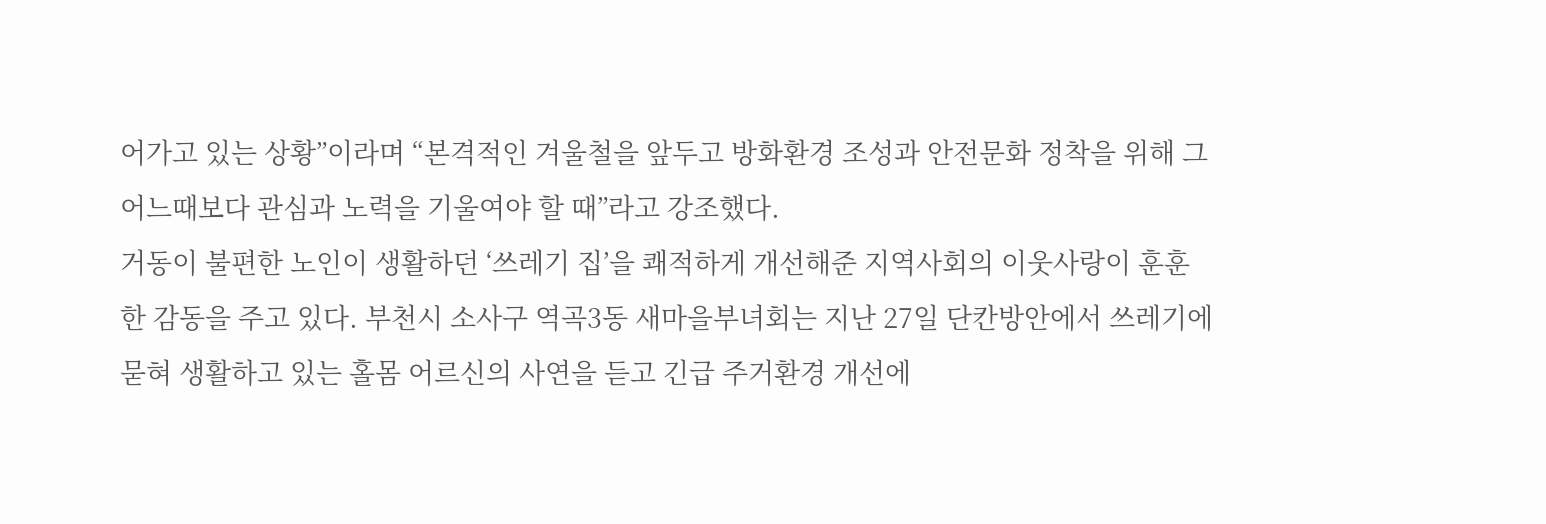어가고 있는 상황”이라며 “본격적인 겨울철을 앞두고 방화환경 조성과 안전문화 정착을 위해 그 어느때보다 관심과 노력을 기울여야 할 때”라고 강조했다.
거동이 불편한 노인이 생활하던 ‘쓰레기 집’을 쾌적하게 개선해준 지역사회의 이웃사랑이 훈훈한 감동을 주고 있다. 부천시 소사구 역곡3동 새마을부녀회는 지난 27일 단칸방안에서 쓰레기에 묻혀 생활하고 있는 홀몸 어르신의 사연을 듣고 긴급 주거환경 개선에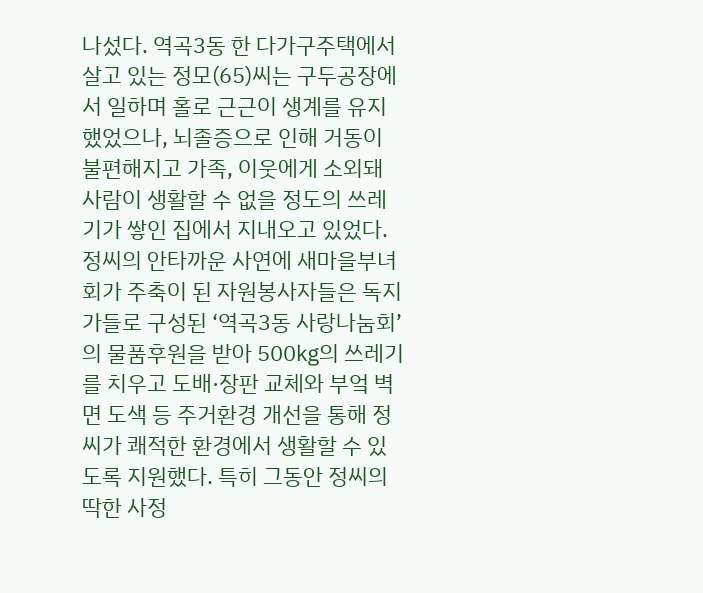나섰다. 역곡3동 한 다가구주택에서 살고 있는 정모(65)씨는 구두공장에서 일하며 홀로 근근이 생계를 유지했었으나, 뇌졸증으로 인해 거동이 불편해지고 가족, 이웃에게 소외돼 사람이 생활할 수 없을 정도의 쓰레기가 쌓인 집에서 지내오고 있었다. 정씨의 안타까운 사연에 새마을부녀회가 주축이 된 자원봉사자들은 독지가들로 구성된 ‘역곡3동 사랑나눔회’의 물품후원을 받아 500㎏의 쓰레기를 치우고 도배·장판 교체와 부엌 벽면 도색 등 주거환경 개선을 통해 정씨가 쾌적한 환경에서 생활할 수 있도록 지원했다. 특히 그동안 정씨의 딱한 사정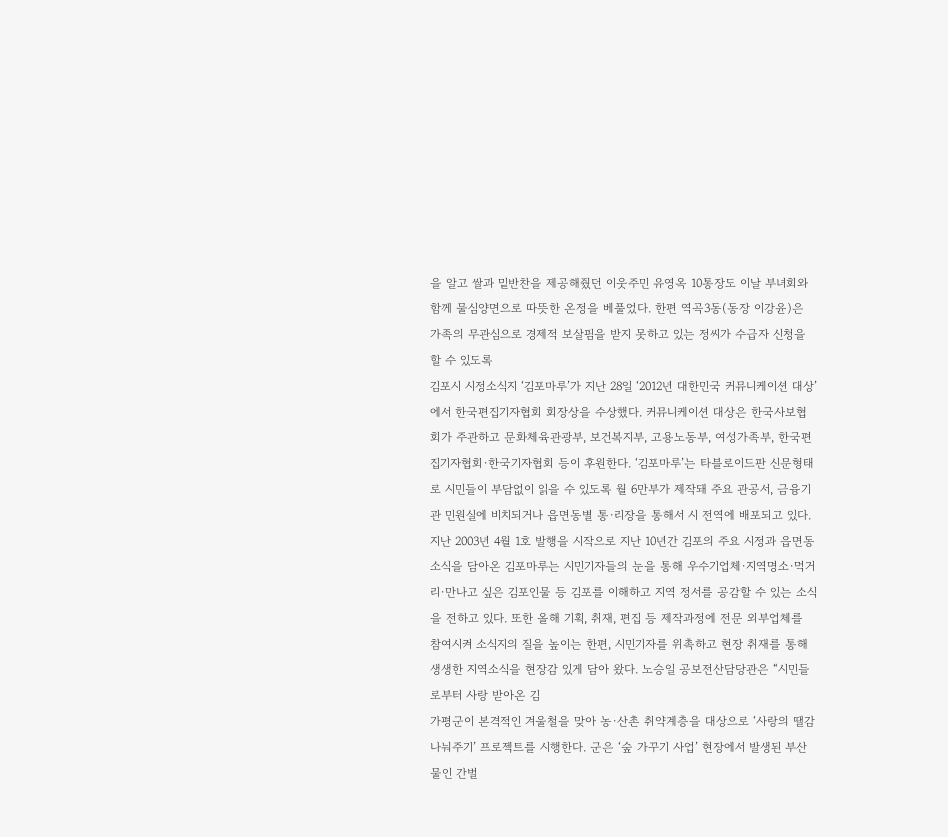을 알고 쌀과 밑반찬을 제공해줬던 이웃주민 유영옥 10통장도 이날 부녀회와 함께 물심양면으로 따뜻한 온정을 베풀었다. 한편 역곡3동(동장 이강윤)은 가족의 무관심으로 경제적 보살핌을 받지 못하고 있는 정씨가 수급자 신청을 할 수 있도록
김포시 시정소식지 ‘김포마루’가 지난 28일 ‘2012년 대한민국 커뮤니케이션 대상’에서 한국편집기자협회 회장상을 수상했다. 커뮤니케이션 대상은 한국사보협회가 주관하고 문화체육관광부, 보건복지부, 고용노동부, 여성가족부, 한국편집기자협회·한국기자협회 등이 후원한다. ‘김포마루’는 타블로이드판 신문형태로 시민들이 부담없이 읽을 수 있도록 월 6만부가 제작돼 주요 관공서, 금융기관 민원실에 비치되거나 읍면동별 통·리장을 통해서 시 전역에 배포되고 있다. 지난 2003년 4월 1호 발행을 시작으로 지난 10년간 김포의 주요 시정과 읍면동 소식을 담아온 김포마루는 시민기자들의 눈을 통해 우수기업체·지역명소·먹거리·만나고 싶은 김포인물 등 김포를 이해하고 지역 정서를 공감할 수 있는 소식을 전하고 있다. 또한 올해 기획, 취재, 편집 등 제작과정에 전문 외부업체를 참여시켜 소식지의 질을 높이는 한편, 시민기자를 위촉하고 현장 취재를 통해 생생한 지역소식을 현장감 있게 담아 왔다. 노승일 공보전산담당관은 “시민들로부터 사랑 받아온 김
가평군이 본격적인 겨울철을 맞아 농·산촌 취약계층을 대상으로 ‘사랑의 땔감 나눠주기’ 프로젝트를 시행한다. 군은 ‘숲 가꾸기 사업’ 현장에서 발생된 부산물인 간벌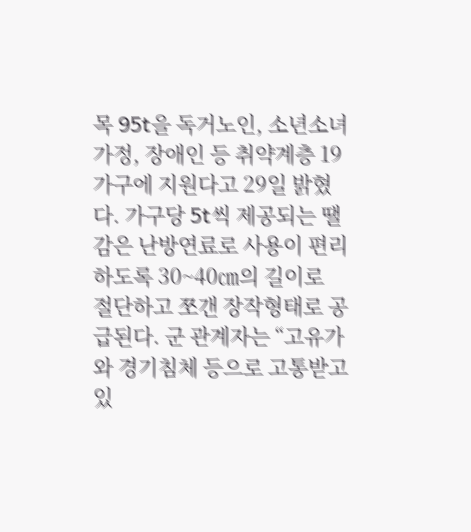목 95t을 독거노인, 소년소녀가정, 장애인 등 취약계층 19가구에 지원다고 29일 밝혔다. 가구당 5t씩 제공되는 땔감은 난방연료로 사용이 편리하도록 30~40㎝의 길이로 절단하고 쪼갠 장작형태로 공급된다. 군 관계자는 “고유가와 경기침체 등으로 고통받고있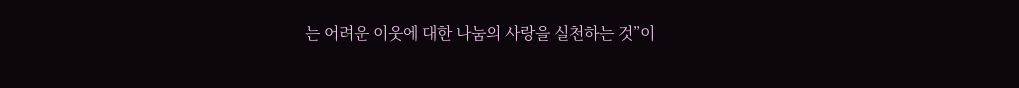는 어려운 이웃에 대한 나눔의 사랑을 실천하는 것”이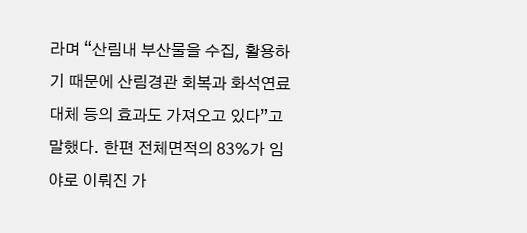라며 “산림내 부산물을 수집, 활용하기 때문에 산림경관 회복과 화석연료 대체 등의 효과도 가져오고 있다”고 말했다. 한편 전체면적의 83%가 임야로 이뤄진 가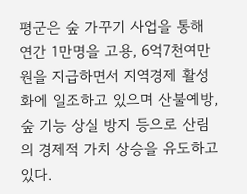평군은 숲 가꾸기 사업을 통해 연간 1만명을 고용, 6억7천여만원을 지급하면서 지역경제 활성화에 일조하고 있으며 산불예방, 숲 기능 상실 방지 등으로 산림의 경제적 가치 상승을 유도하고 있다.